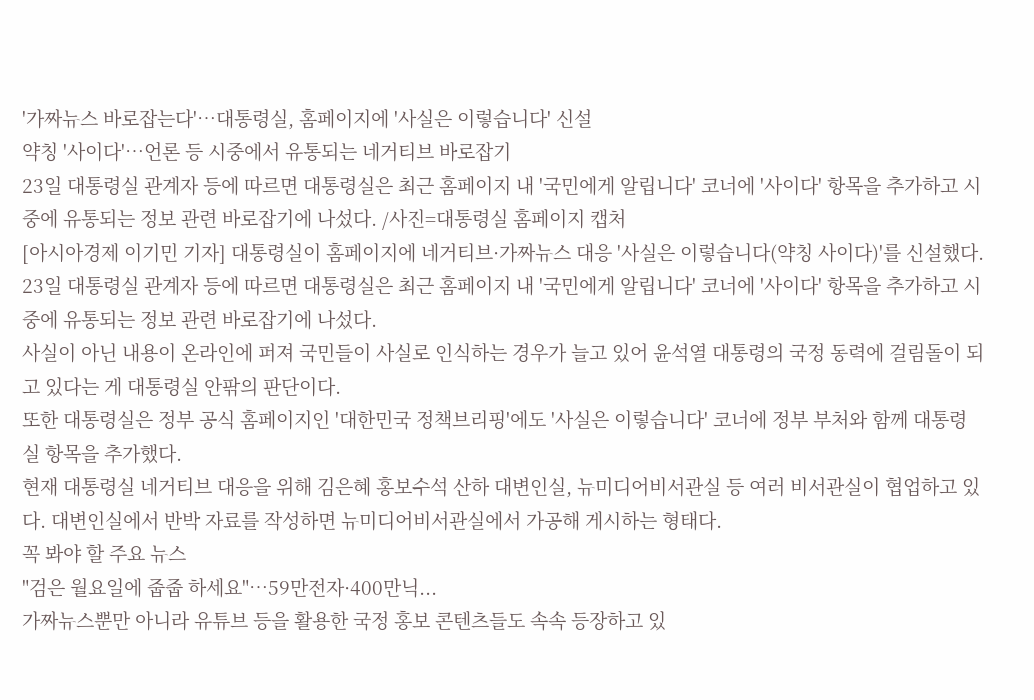'가짜뉴스 바로잡는다'…대통령실, 홈페이지에 '사실은 이렇습니다' 신설
약칭 '사이다'…언론 등 시중에서 유통되는 네거티브 바로잡기
23일 대통령실 관계자 등에 따르면 대통령실은 최근 홈페이지 내 '국민에게 알립니다' 코너에 '사이다' 항목을 추가하고 시중에 유통되는 정보 관련 바로잡기에 나섰다. /사진=대통령실 홈페이지 캡처
[아시아경제 이기민 기자] 대통령실이 홈페이지에 네거티브·가짜뉴스 대응 '사실은 이렇습니다(약칭 사이다)'를 신설했다.
23일 대통령실 관계자 등에 따르면 대통령실은 최근 홈페이지 내 '국민에게 알립니다' 코너에 '사이다' 항목을 추가하고 시중에 유통되는 정보 관련 바로잡기에 나섰다.
사실이 아닌 내용이 온라인에 퍼져 국민들이 사실로 인식하는 경우가 늘고 있어 윤석열 대통령의 국정 동력에 걸림돌이 되고 있다는 게 대통령실 안팎의 판단이다.
또한 대통령실은 정부 공식 홈페이지인 '대한민국 정책브리핑'에도 '사실은 이렇습니다' 코너에 정부 부처와 함께 대통령실 항목을 추가했다.
현재 대통령실 네거티브 대응을 위해 김은혜 홍보수석 산하 대변인실, 뉴미디어비서관실 등 여러 비서관실이 협업하고 있다. 대변인실에서 반박 자료를 작성하면 뉴미디어비서관실에서 가공해 게시하는 형태다.
꼭 봐야 할 주요 뉴스
"검은 월요일에 줍줍 하세요"…59만전자·400만닉...
가짜뉴스뿐만 아니라 유튜브 등을 활용한 국정 홍보 콘텐츠들도 속속 등장하고 있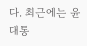다. 최근에는 윤 대통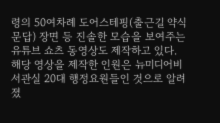령의 50여차례 도어스테핑(출근길 약식문답) 장면 등 진솔한 모습을 보여주는 유튜브 쇼츠 동영상도 제작하고 있다. 해당 영상을 제작한 인원은 뉴미디어비서관실 20대 행정요원들인 것으로 알려졌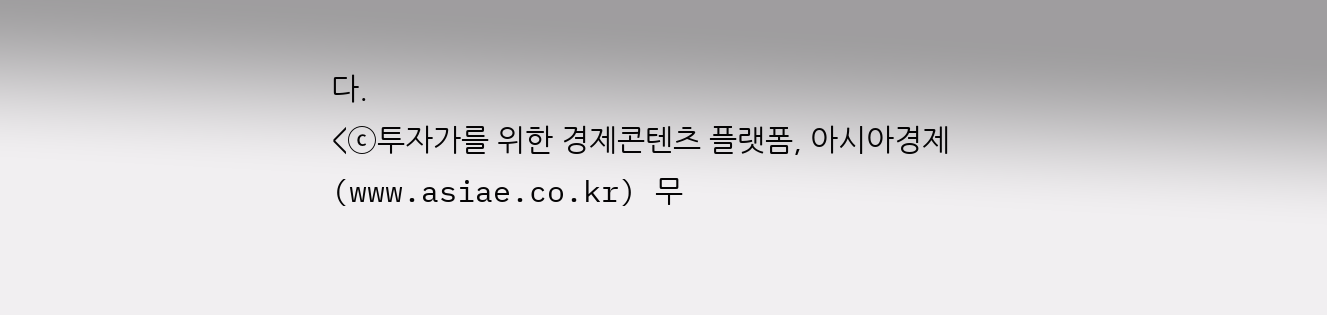다.
<ⓒ투자가를 위한 경제콘텐츠 플랫폼, 아시아경제(www.asiae.co.kr) 무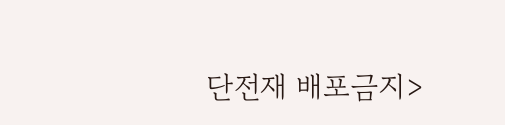단전재 배포금지>